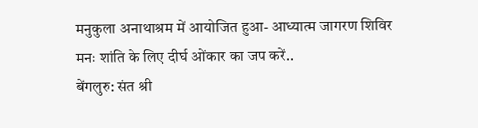मनुकुला अनाथाश्रम में आयोजित हुआ- आध्यात्म जागरण शिविर
मनः शांति के लिए दीर्घ ओंकार का जप करें..
बेंगलुरु: संत श्री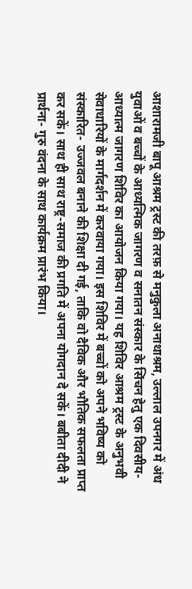आशारामजी बापू आश्रम ट्रस्ट की तरफ़ से मनुकुला अनाथाश्रम, उल्लाल उपनगर में अंध युवाओं व बच्चों के आध्यत्मिक जागरण व सनातन संस्कार के सिंचन हेतु एक दिवसीय- आध्यात्म जागरण शिविर का आयोजन किया गया। यह शिविर आश्रम ट्रस्ट के अनुभवी सेवाधारियों के मार्गदर्शन में करवाया गया। इस शिविर में बच्चों को अपने भविष्य को संस्कारित- उज्जवल बनाने की शिक्षा दी गई, ताकि वो दैविक और भौतिक सफलता प्राप्त कर सकें। साथ ही साथ राष्ट्र-समाज की प्रगति में अपना योगदान दे सकें। बबीता दीदी ने प्रार्थना- गुरु वंदना के साथ कार्यक्रम प्रारंभ किया।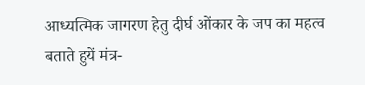आध्यत्मिक जागरण हेतु दीर्घ ओंकार के जप का महत्व बताते हुयें मंत्र-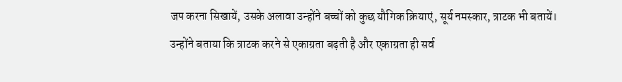जप करना सिखायें, उसके अलावा उन्होंने बच्चों को कुछ यौगिक क्रियाएं, सूर्य नमस्कार, त्राटक भी बतायें। उन्होंने बताया कि त्राटक करने से एकाग्रता बढ़ती है और एकाग्रता ही सर्व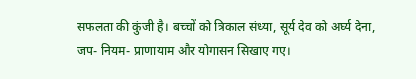सफलता की कुंजी है। बच्चों को त्रिकाल संध्या, सूर्य देव को अर्घ्य देना, जप- नियम- प्राणायाम और योगासन सिखाए गए।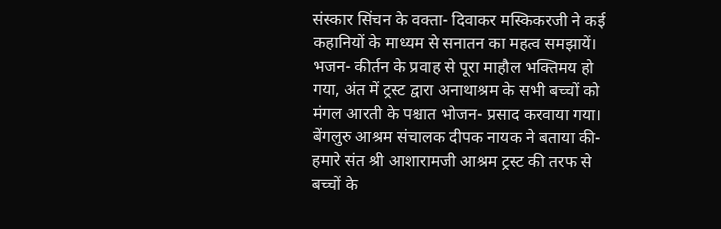संस्कार सिंचन के वक्ता- दिवाकर मस्किकरजी ने कई कहानियों के माध्यम से सनातन का महत्व समझायें। भजन- कीर्तन के प्रवाह से पूरा माहौल भक्तिमय हो गया, अंत में ट्रस्ट द्वारा अनाथाश्रम के सभी बच्चों को मंगल आरती के पश्चात भोजन- प्रसाद करवाया गया। बेंगलुरु आश्रम संचालक दीपक नायक ने बताया की- हमारे संत श्री आशारामजी आश्रम ट्रस्ट की तरफ से बच्चों के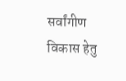सर्वांगीण विकास हेतु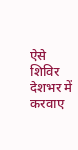ऐसे शिविर देशभर में करवाए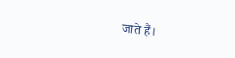जाते हैं।